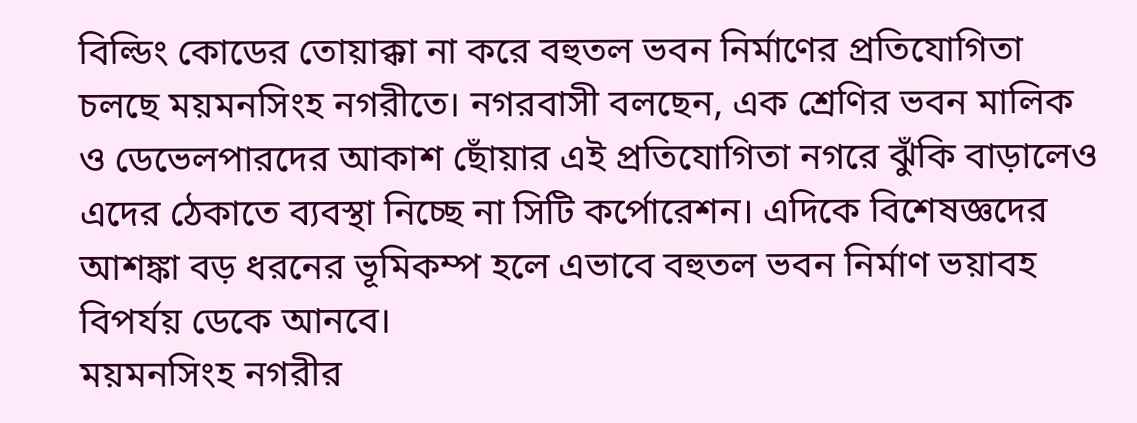বিল্ডিং কোডের তোয়াক্কা না করে বহুতল ভবন নির্মাণের প্রতিযোগিতা চলছে ময়মনসিংহ নগরীতে। নগরবাসী বলছেন, এক শ্রেণির ভবন মালিক ও ডেভেলপারদের আকাশ ছোঁয়ার এই প্রতিযোগিতা নগরে ঝুঁকি বাড়ালেও এদের ঠেকাতে ব্যবস্থা নিচ্ছে না সিটি কর্পোরেশন। এদিকে বিশেষজ্ঞদের আশঙ্কা বড় ধরনের ভূমিকম্প হলে এভাবে বহুতল ভবন নির্মাণ ভয়াবহ বিপর্যয় ডেকে আনবে।
ময়মনসিংহ নগরীর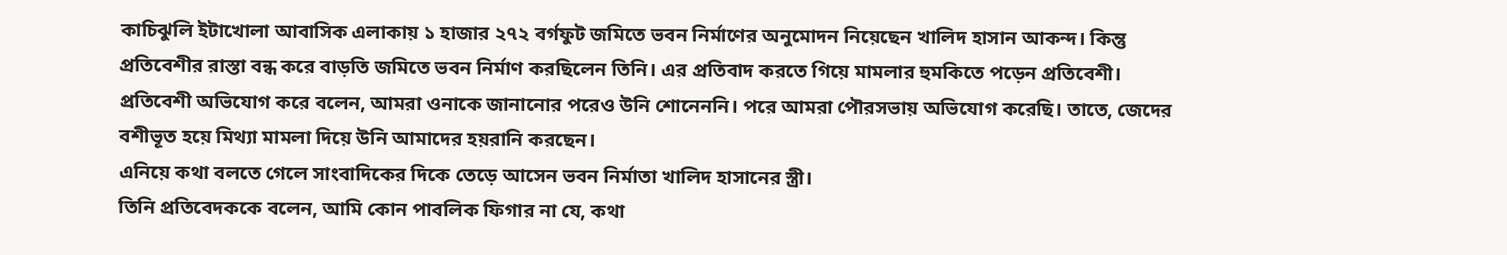কাচিঝুলি ইটাখোলা আবাসিক এলাকায় ১ হাজার ২৭২ বর্গফুট জমিতে ভবন নির্মাণের অনুমোদন নিয়েছেন খালিদ হাসান আকন্দ। কিন্তু প্রতিবেশীর রাস্তা বন্ধ করে বাড়তি জমিতে ভবন নির্মাণ করছিলেন তিনি। এর প্রতিবাদ করতে গিয়ে মামলার হুমকিতে পড়েন প্রতিবেশী।
প্রতিবেশী অভিযোগ করে বলেন, আমরা ওনাকে জানানোর পরেও উনি শোনেননি। পরে আমরা পৌরসভায় অভিযোগ করেছি। তাতে, জেদের বশীভূত হয়ে মিথ্যা মামলা দিয়ে উনি আমাদের হয়রানি করছেন।
এনিয়ে কথা বলতে গেলে সাংবাদিকের দিকে তেড়ে আসেন ভবন নির্মাতা খালিদ হাসানের স্ত্রী।
তিনি প্রতিবেদককে বলেন, আমি কোন পাবলিক ফিগার না যে, কথা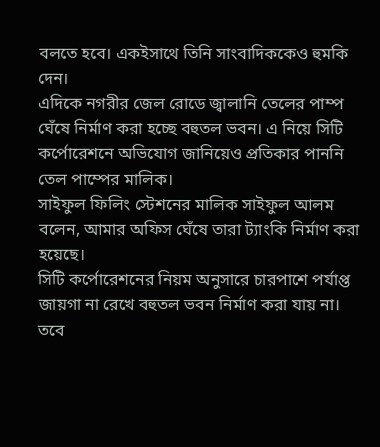বলতে হবে। একইসাথে তিনি সাংবাদিককেও হুমকি দেন।
এদিকে নগরীর জেল রোডে জ্বালানি তেলের পাম্প ঘেঁষে নির্মাণ করা হচ্ছে বহুতল ভবন। এ নিয়ে সিটি কর্পোরেশনে অভিযোগ জানিয়েও প্রতিকার পাননি তেল পাম্পের মালিক।
সাইফুল ফিলিং স্টেশনের মালিক সাইফুল আলম বলেন, আমার অফিস ঘেঁষে তারা ট্যাংকি নির্মাণ করা হয়েছে।
সিটি কর্পোরেশনের নিয়ম অনুসারে চারপাশে পর্যাপ্ত জায়গা না রেখে বহুতল ভবন নির্মাণ করা যায় না। তবে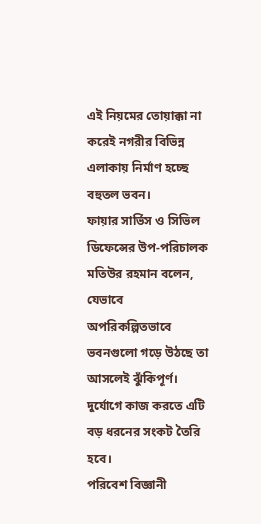এই নিয়মের তোয়াক্কা না করেই নগরীর বিভিন্ন এলাকায় নির্মাণ হচ্ছে বহুতল ভবন।
ফায়ার সার্ভিস ও সিভিল ডিফেন্সের উপ-পরিচালক মতিউর রহমান বলেন, যেভাবে অপরিকল্পিতভাবে ভবনগুলো গড়ে উঠছে তা আসলেই ঝুঁকিপূর্ণ। দুর্যোগে কাজ করতে এটি বড় ধরনের সংকট তৈরি হবে।
পরিবেশ বিজ্ঞানী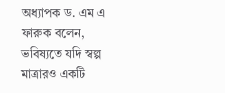অধ্যাপক ড. এম এ ফারুক বলেন, ভবিষ্যতে যদি স্বল্প মাত্রারও একটি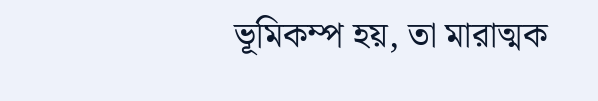ভূমিকম্প হয়, তা মারাত্মক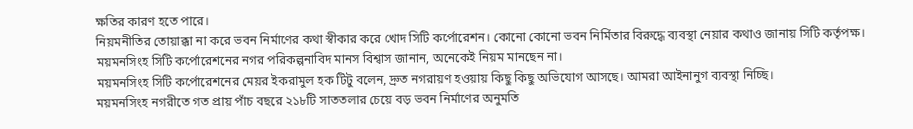ক্ষতির কারণ হতে পারে।
নিয়মনীতির তোয়াক্কা না করে ভবন নির্মাণের কথা স্বীকার করে খোদ সিটি কর্পোরেশন। কোনো কোনো ভবন নির্মিতার বিরুদ্ধে ব্যবস্থা নেয়ার কথাও জানায় সিটি কর্তৃপক্ষ।
ময়মনসিংহ সিটি কর্পোরেশনের নগর পরিকল্পনাবিদ মানস বিশ্বাস জানান, অনেকেই নিয়ম মানছেন না।
ময়মনসিংহ সিটি কর্পোরেশনের মেয়র ইকরামুল হক টিটু বলেন, দ্রুত নগরায়ণ হওয়ায় কিছু কিছু অভিযোগ আসছে। আমরা আইনানুগ ব্যবস্থা নিচ্ছি।
ময়মনসিংহ নগরীতে গত প্রায় পাঁচ বছরে ২১৮টি সাততলার চেয়ে বড় ভবন নির্মাণের অনুমতি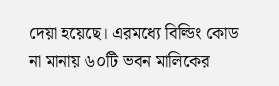দেয়া হয়েছে। এরমধ্যে বিল্ডিং কোড না মানায় ৬০টি ভবন মালিকের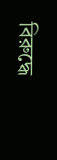বিরুদ্ধে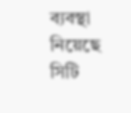ব্যবস্থা নিয়েছে সিটি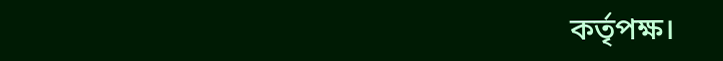কর্তৃপক্ষ।